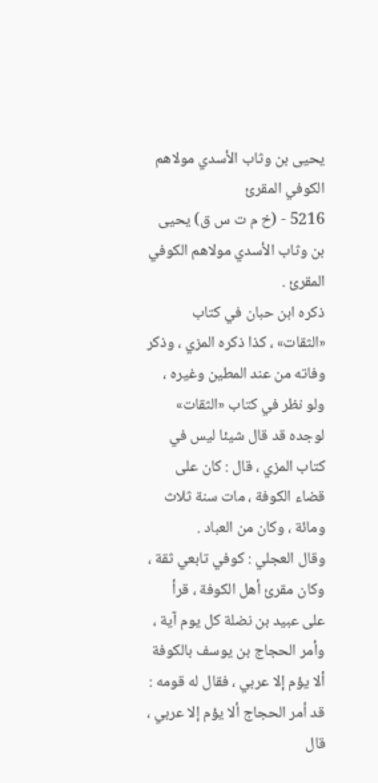يحيى بن وثاب الأسدي مولاهم الكوفي المقرئ
5216 - (خ م ت س ق) يحيى بن وثاب الأسدي مولاهم الكوفي المقرئ .
ذكره ابن حبان في كتاب «الثقات» ، كذا ذكره المزي ، وذكر وفاته من عند المطين وغيره ، ولو نظر في كتاب «الثقات» لوجده قد قال شيئا ليس في كتاب المزي ، قال : كان على قضاء الكوفة ، مات سنة ثلاث ومائة ، وكان من العباد .
وقال العجلي : كوفي تابعي ثقة ، وكان مقرئ أهل الكوفة ، قرأ على عبيد بن نضلة كل يوم آية ، وأمر الحجاج بن يوسف بالكوفة ألا يؤم إلا عربي ، فقال له قومه : قد أمر الحجاج ألا يؤم إلا عربي ، قال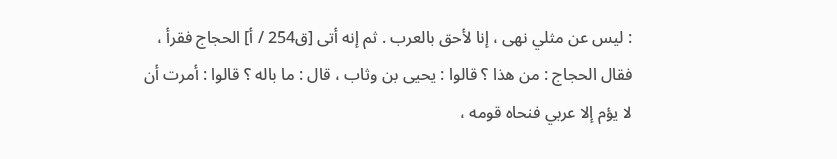: ليس عن مثلي نهى ، إنا لأحق بالعرب . ثم إنه أتى [ق254 / أ] الحجاج فقرأ ، فقال الحجاج : من هذا ؟ قالوا : يحيى بن وثاب ، قال : ما باله ؟ قالوا : أمرت أن لا يؤم إلا عربي فنحاه قومه ،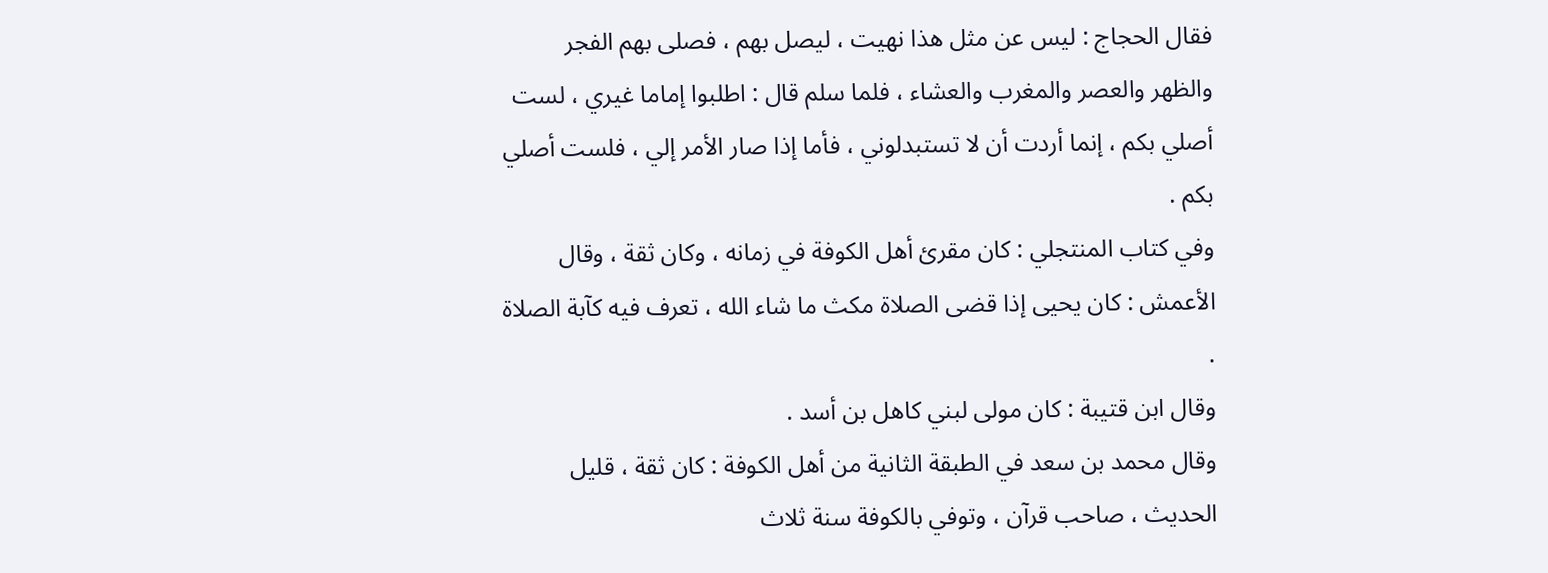فقال الحجاج : ليس عن مثل هذا نهيت ، ليصل بهم ، فصلى بهم الفجر والظهر والعصر والمغرب والعشاء ، فلما سلم قال : اطلبوا إماما غيري ، لست أصلي بكم ، إنما أردت أن لا تستبدلوني ، فأما إذا صار الأمر إلي ، فلست أصلي بكم .
وفي كتاب المنتجلي : كان مقرئ أهل الكوفة في زمانه ، وكان ثقة ، وقال الأعمش : كان يحيى إذا قضى الصلاة مكث ما شاء الله ، تعرف فيه كآبة الصلاة .
وقال ابن قتيبة : كان مولى لبني كاهل بن أسد .
وقال محمد بن سعد في الطبقة الثانية من أهل الكوفة : كان ثقة ، قليل الحديث ، صاحب قرآن ، وتوفي بالكوفة سنة ثلاث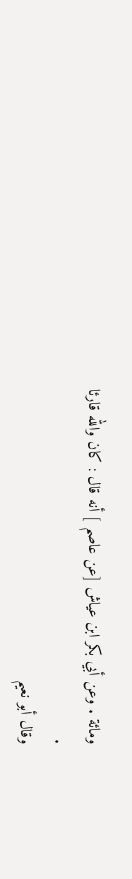ومائة . وعن أبي بكر ابن عياش [عن عاصم ] أنه قال : كان والله قارئا .
وقال أبو نعيم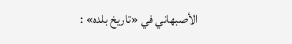الأصبهاني في «تاريخ بلده» :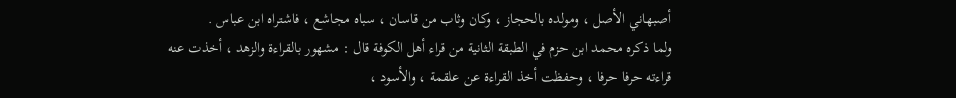أصبهاني الأصل ، ومولده بالحجاز ، وكان وثاب من قاسان ، سباه مجاشع ، فاشتراه ابن عباس .
ولما ذكره محمد ابن حزم في الطبقة الثانية من قراء أهل الكوفة قال : مشهور بالقراءة والزهد ، أخذت عنه قراءته حرفا حرفا ، وحفظت أخذ القراءة عن علقمة ، والأسود ،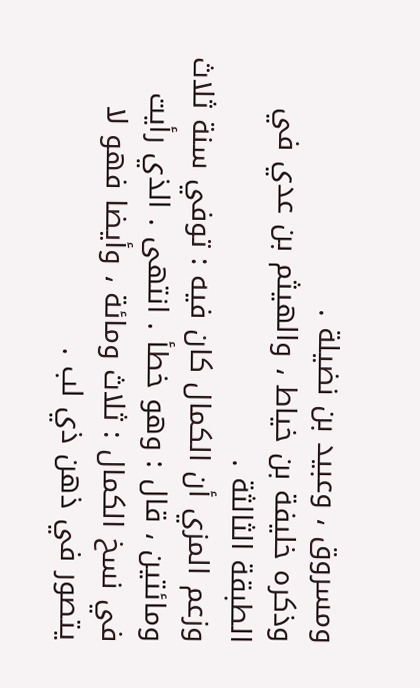ومسروق ، وعبيد بن نضيلة .
وذكره خليفة بن خياط ، والهيثم بن عدي في الطبقة الثالثة .
وزعم المزي أن الكمال كان فيه : توفي سنة ثلاث ومائتين ، قال : وهو خطأ . انتهى . الذي رأيت في نسخ الكمال : ثلاث ومائة ، وأيضا فهو لا يتصور في ذهن ذي لب .